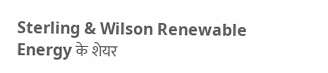Sterling & Wilson Renewable Energy के शेयर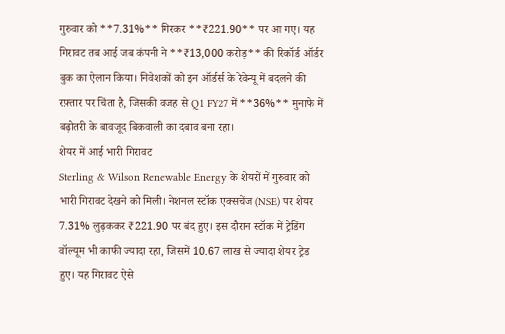गुरुवार को **7.31%** गिरकर **₹221.90** पर आ गए। यह गिरावट तब आई जब कंपनी ने **₹13,000 करोड़** की रिकॉर्ड ऑर्डर बुक का ऐलान किया। निवेशकों को इन ऑर्डर्स के रेवेन्यू में बदलने की रफ़्तार पर चिंता है, जिसकी वजह से Q1 FY27 में **36%** मुनाफे में बढ़ोतरी के बावजूद बिकवाली का दबाव बना रहा।
शेयर में आई भारी गिरावट
Sterling & Wilson Renewable Energy के शेयरों में गुरुवार को भारी गिरावट देखने को मिली। नेशनल स्टॉक एक्सचेंज (NSE) पर शेयर 7.31% लुढ़ककर ₹221.90 पर बंद हुए। इस दौरान स्टॉक में ट्रेडिंग वॉल्यूम भी काफी ज्यादा रहा, जिसमें 10.67 लाख से ज्यादा शेयर ट्रेड हुए। यह गिरावट ऐसे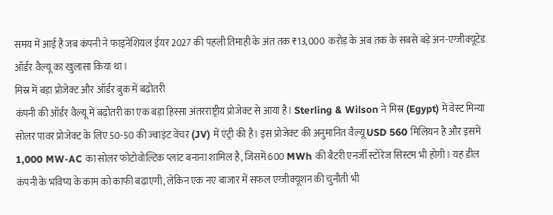समय में आई है जब कंपनी ने फाइनेंशियल ईयर 2027 की पहली तिमाही के अंत तक ₹13,000 करोड़ के अब तक के सबसे बड़े अन-एग्जीक्यूटेड ऑर्डर वैल्यू का खुलासा किया था।
मिस्र में बड़ा प्रोजेक्ट और ऑर्डर बुक में बढ़ोतरी
कंपनी की ऑर्डर वैल्यू में बढ़ोतरी का एक बड़ा हिस्सा अंतरराष्ट्रीय प्रोजेक्ट से आया है। Sterling & Wilson ने मिस्र (Egypt) में वेस्ट मिन्या सोलर पावर प्रोजेक्ट के लिए 50-50 की ज्वाइंट वेंचर (JV) में एंट्री की है। इस प्रोजेक्ट की अनुमानित वैल्यू USD 560 मिलियन है और इसमें 1,000 MW-AC का सोलर फोटोवोल्टिक प्लांट बनाना शामिल है, जिसमें 600 MWh की बैटरी एनर्जी स्टोरेज सिस्टम भी होगी। यह डील कंपनी के भविष्य के काम को काफी बढ़ाएगी, लेकिन एक नए बाजार में सफल एग्जीक्यूशन की चुनौती भी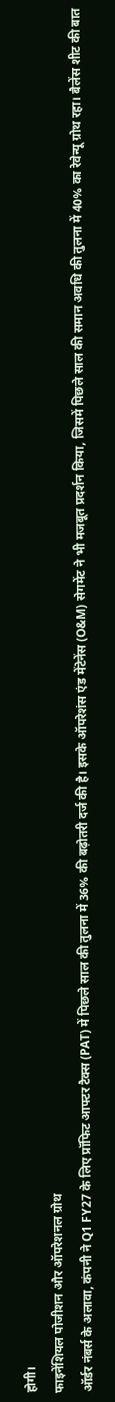होगी।
फाइनेंशियल पोजीशन और ऑपरेशनल ग्रोथ
ऑर्डर नंबर्स के अलावा, कंपनी ने Q1 FY27 के लिए प्रॉफिट आफ्टर टैक्स (PAT) में पिछले साल की तुलना में 36% की बढ़ोतरी दर्ज की है। इसके ऑपरेशंस एंड मेंटेनेंस (O&M) सेगमेंट ने भी मजबूत प्रदर्शन किया, जिसमें पिछले साल की समान अवधि की तुलना में 40% का रेवेन्यू ग्रोथ रहा। बैलेंस शीट की बात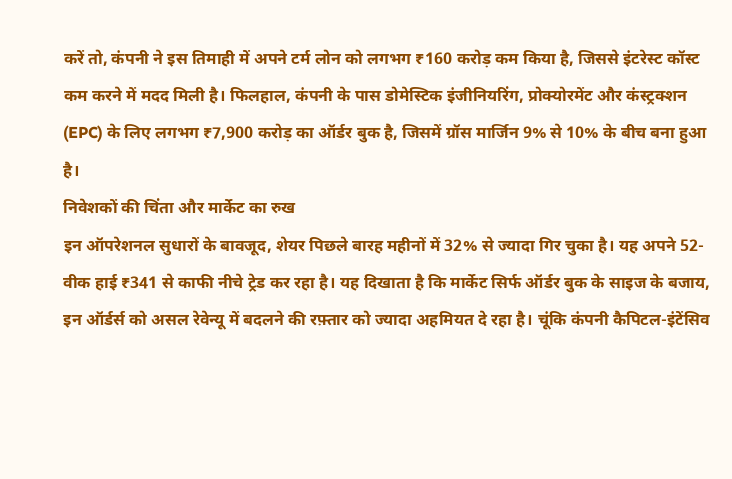करें तो, कंपनी ने इस तिमाही में अपने टर्म लोन को लगभग ₹160 करोड़ कम किया है, जिससे इंटरेस्ट कॉस्ट कम करने में मदद मिली है। फिलहाल, कंपनी के पास डोमेस्टिक इंजीनियरिंग, प्रोक्योरमेंट और कंस्ट्रक्शन (EPC) के लिए लगभग ₹7,900 करोड़ का ऑर्डर बुक है, जिसमें ग्रॉस मार्जिन 9% से 10% के बीच बना हुआ है।
निवेशकों की चिंता और मार्केट का रुख
इन ऑपरेशनल सुधारों के बावजूद, शेयर पिछले बारह महीनों में 32% से ज्यादा गिर चुका है। यह अपने 52-वीक हाई ₹341 से काफी नीचे ट्रेड कर रहा है। यह दिखाता है कि मार्केट सिर्फ ऑर्डर बुक के साइज के बजाय, इन ऑर्डर्स को असल रेवेन्यू में बदलने की रफ़्तार को ज्यादा अहमियत दे रहा है। चूंकि कंपनी कैपिटल-इंटेंसिव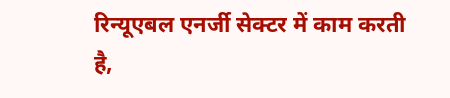रिन्यूएबल एनर्जी सेक्टर में काम करती है,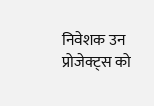निवेशक उन प्रोजेक्ट्स को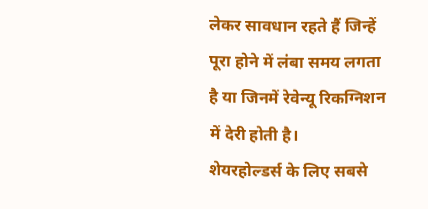लेकर सावधान रहते हैं जिन्हें पूरा होने में लंबा समय लगता है या जिनमें रेवेन्यू रिकग्निशन में देरी होती है।
शेयरहोल्डर्स के लिए सबसे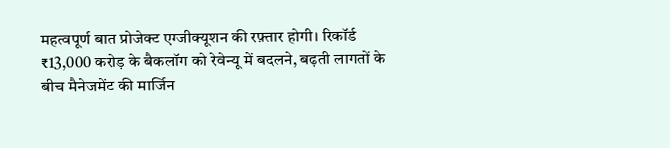महत्वपूर्ण बात प्रोजेक्ट एग्जीक्यूशन की रफ़्तार होगी। रिकॉर्ड ₹13,000 करोड़ के बैकलॉग को रेवेन्यू में बदलने, बढ़ती लागतों के बीच मैनेजमेंट की मार्जिन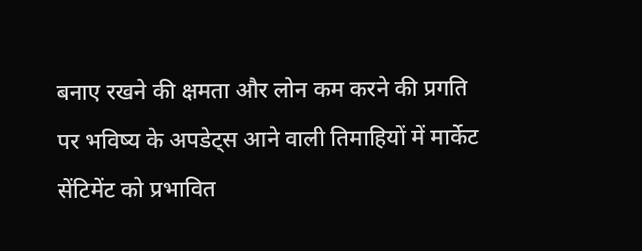बनाए रखने की क्षमता और लोन कम करने की प्रगति पर भविष्य के अपडेट्स आने वाली तिमाहियों में मार्केट सेंटिमेंट को प्रभावित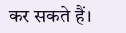कर सकते हैं।